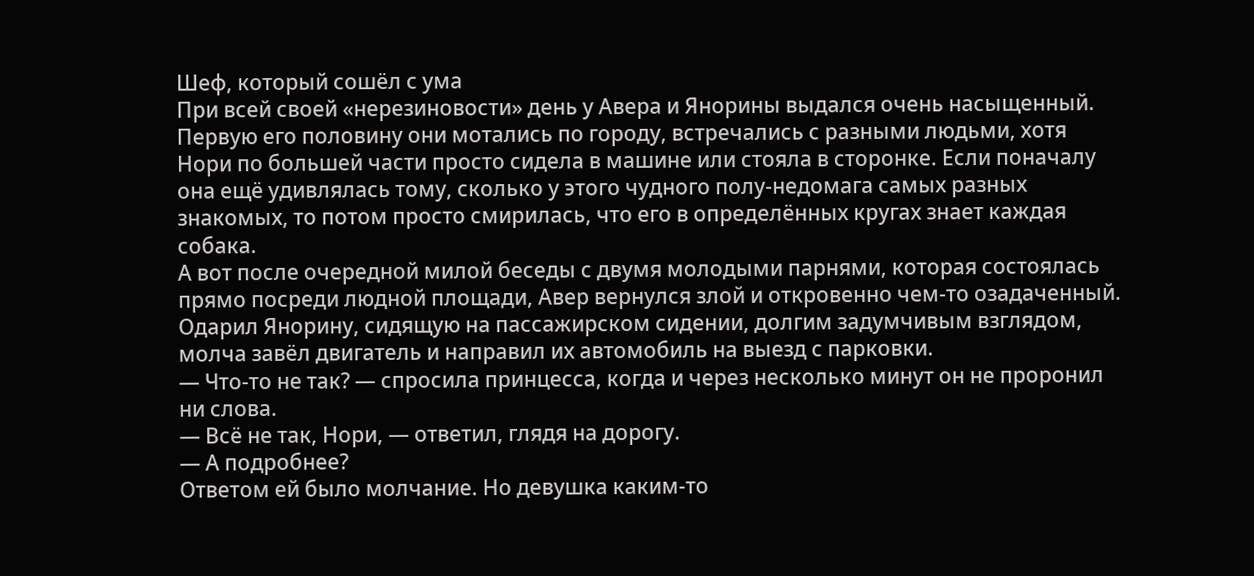Шеф, который сошёл с ума
При всей своей «нерезиновости» день у Авера и Янорины выдался очень насыщенный. Первую его половину они мотались по городу, встречались с разными людьми, хотя Нори по большей части просто сидела в машине или стояла в сторонке. Если поначалу она ещё удивлялась тому, сколько у этого чудного полу-недомага самых разных знакомых, то потом просто смирилась, что его в определённых кругах знает каждая собака.
А вот после очередной милой беседы с двумя молодыми парнями, которая состоялась прямо посреди людной площади, Авер вернулся злой и откровенно чем-то озадаченный. Одарил Янорину, сидящую на пассажирском сидении, долгим задумчивым взглядом, молча завёл двигатель и направил их автомобиль на выезд с парковки.
— Что-то не так? — спросила принцесса, когда и через несколько минут он не проронил ни слова.
— Всё не так, Нори, — ответил, глядя на дорогу.
— А подробнее?
Ответом ей было молчание. Но девушка каким-то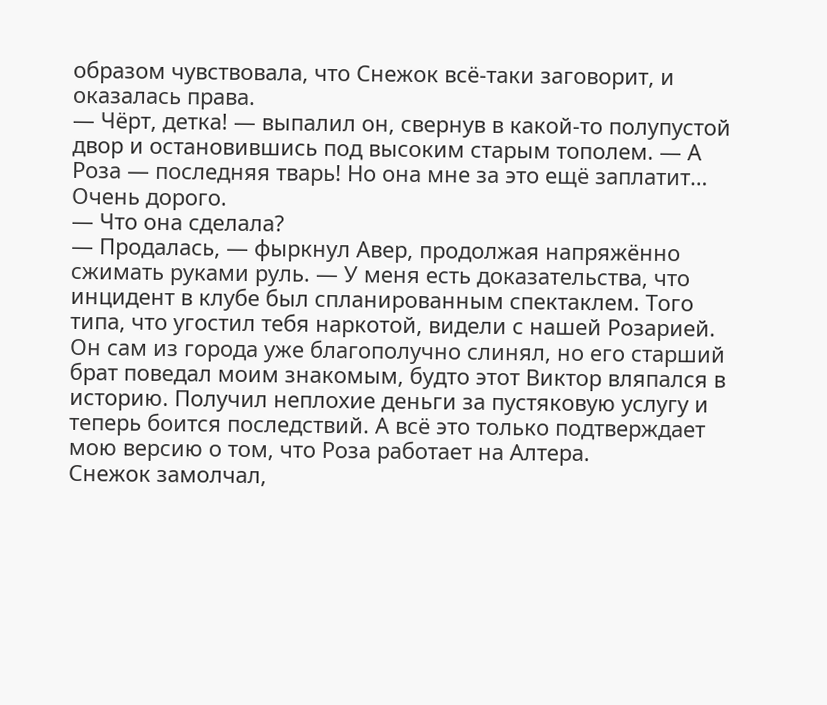образом чувствовала, что Снежок всё-таки заговорит, и оказалась права.
— Чёрт, детка! — выпалил он, свернув в какой-то полупустой двор и остановившись под высоким старым тополем. — А Роза — последняя тварь! Но она мне за это ещё заплатит… Очень дорого.
— Что она сделала?
— Продалась, — фыркнул Авер, продолжая напряжённо сжимать руками руль. — У меня есть доказательства, что инцидент в клубе был спланированным спектаклем. Того типа, что угостил тебя наркотой, видели с нашей Розарией. Он сам из города уже благополучно слинял, но его старший брат поведал моим знакомым, будто этот Виктор вляпался в историю. Получил неплохие деньги за пустяковую услугу и теперь боится последствий. А всё это только подтверждает мою версию о том, что Роза работает на Алтера.
Снежок замолчал,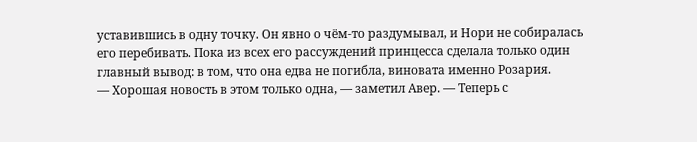уставившись в одну точку. Он явно о чём-то раздумывал, и Нори не собиралась его перебивать. Пока из всех его рассуждений принцесса сделала только один главный вывод: в том, что она едва не погибла, виновата именно Розария.
— Хорошая новость в этом только одна, — заметил Авер. — Теперь с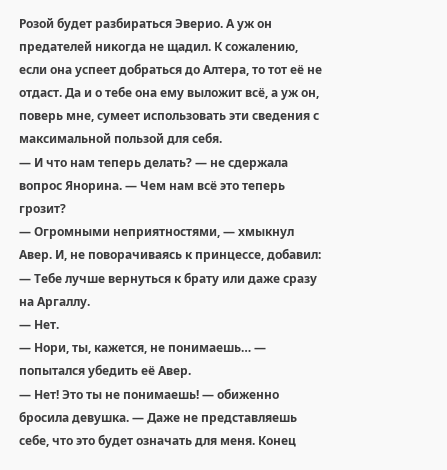Розой будет разбираться Эверио. А уж он предателей никогда не щадил. К сожалению, если она успеет добраться до Алтера, то тот её не отдаст. Да и о тебе она ему выложит всё, а уж он, поверь мне, сумеет использовать эти сведения с максимальной пользой для себя.
— И что нам теперь делать? — не сдержала вопрос Янорина. — Чем нам всё это теперь грозит?
— Огромными неприятностями, — хмыкнул Авер. И, не поворачиваясь к принцессе, добавил: — Тебе лучше вернуться к брату или даже сразу на Аргаллу.
— Нет.
— Нори, ты, кажется, не понимаешь… — попытался убедить её Авер.
— Нет! Это ты не понимаешь! — обиженно бросила девушка. — Даже не представляешь себе, что это будет означать для меня. Конец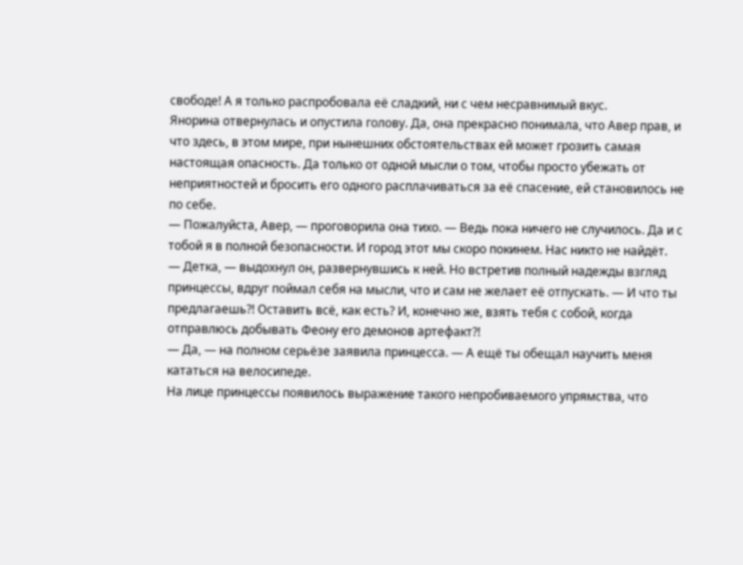свободе! А я только распробовала её сладкий, ни с чем несравнимый вкус.
Янорина отвернулась и опустила голову. Да, она прекрасно понимала, что Авер прав, и что здесь, в этом мире, при нынешних обстоятельствах ей может грозить самая настоящая опасность. Да только от одной мысли о том, чтобы просто убежать от неприятностей и бросить его одного расплачиваться за её спасение, ей становилось не по себе.
— Пожалуйста, Авер, — проговорила она тихо. — Ведь пока ничего не случилось. Да и с тобой я в полной безопасности. И город этот мы скоро покинем. Нас никто не найдёт.
— Детка, — выдохнул он, развернувшись к ней. Но встретив полный надежды взгляд принцессы, вдруг поймал себя на мысли, что и сам не желает её отпускать. — И что ты предлагаешь?! Оставить всё, как есть? И, конечно же, взять тебя с собой, когда отправлюсь добывать Феону его демонов артефакт?!
— Да, — на полном серьёзе заявила принцесса. — А ещё ты обещал научить меня кататься на велосипеде.
На лице принцессы появилось выражение такого непробиваемого упрямства, что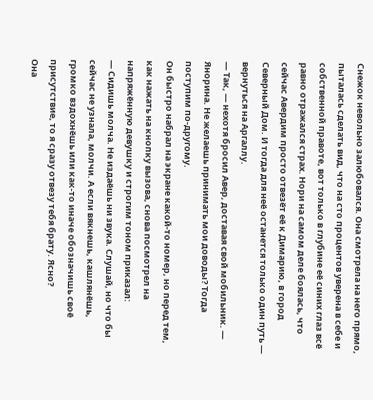Снежок невольно залюбовался. Она смотрела на него прямо, пыталась сделать вид, что на сто процентов уверена в себе и собственной правоте, вот только в глубине её синих глаз всё равно отражался страх. Нори на самом деле боялась, что сейчас Авердим просто отвезёт её к Димарию, в город Северный Дом. И тогда для неё останется только один путь — вернуться на Аргаллу.
— Так, — нехотя бросил Авер, доставая свой мобильник. — Янорина. Не желаешь принимать мои доводы? Тогда поступим по-другому.
Он быстро набрал на экране какой-то номер, но перед тем, как нажать на кнопку вызова, снова посмотрел на напряжённую девушку и строгим тоном приказал:
— Сидишь молча. Не издаёшь ни звука. Слушай, но что бы сейчас не узнала, молчи. А если вякнешь, кашлянёшь, громко вздохнёшь или как-то иначе обозначишь своё присутствие, то я сразу отвезу тебя брату. Ясно?
Она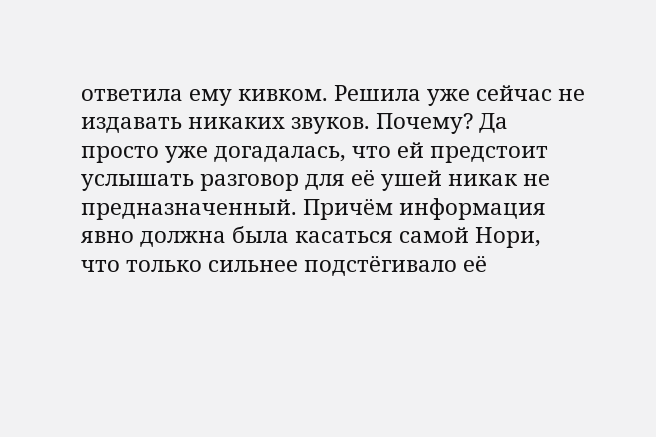ответила ему кивком. Решила уже сейчас не издавать никаких звуков. Почему? Да просто уже догадалась, что ей предстоит услышать разговор для её ушей никак не предназначенный. Причём информация явно должна была касаться самой Нори, что только сильнее подстёгивало её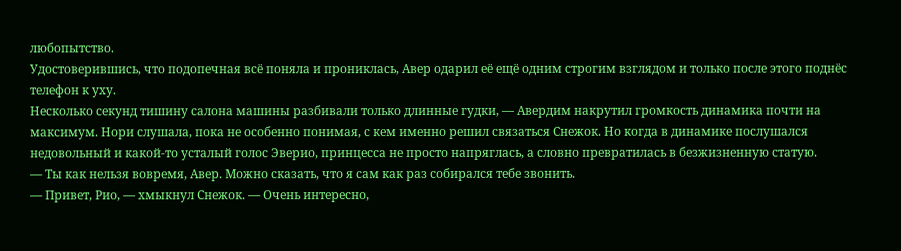любопытство.
Удостоверившись, что подопечная всё поняла и прониклась, Авер одарил её ещё одним строгим взглядом и только после этого поднёс телефон к уху.
Несколько секунд тишину салона машины разбивали только длинные гудки, — Авердим накрутил громкость динамика почти на максимум. Нори слушала, пока не особенно понимая, с кем именно решил связаться Снежок. Но когда в динамике послушался недовольный и какой-то усталый голос Эверио, принцесса не просто напряглась, а словно превратилась в безжизненную статую.
— Ты как нельзя вовремя, Авер. Можно сказать, что я сам как раз собирался тебе звонить.
— Привет, Рио, — хмыкнул Снежок. — Очень интересно,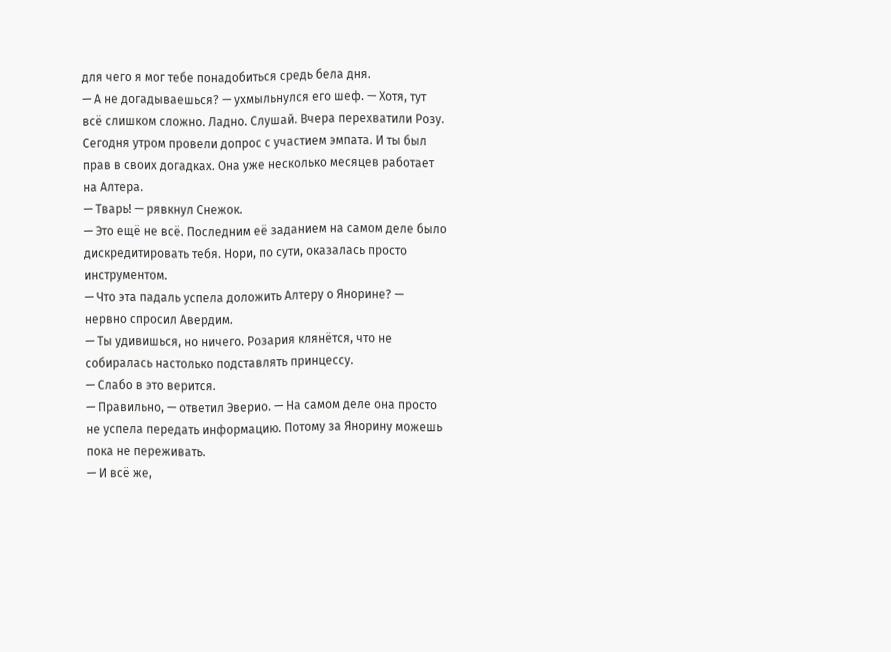для чего я мог тебе понадобиться средь бела дня.
— А не догадываешься? — ухмыльнулся его шеф. — Хотя, тут всё слишком сложно. Ладно. Слушай. Вчера перехватили Розу. Сегодня утром провели допрос с участием эмпата. И ты был прав в своих догадках. Она уже несколько месяцев работает на Алтера.
— Тварь! — рявкнул Снежок.
— Это ещё не всё. Последним её заданием на самом деле было дискредитировать тебя. Нори, по сути, оказалась просто инструментом.
— Что эта падаль успела доложить Алтеру о Янорине? — нервно спросил Авердим.
— Ты удивишься, но ничего. Розария клянётся, что не собиралась настолько подставлять принцессу.
— Слабо в это верится.
— Правильно, — ответил Эверио. — На самом деле она просто не успела передать информацию. Потому за Янорину можешь пока не переживать.
— И всё же,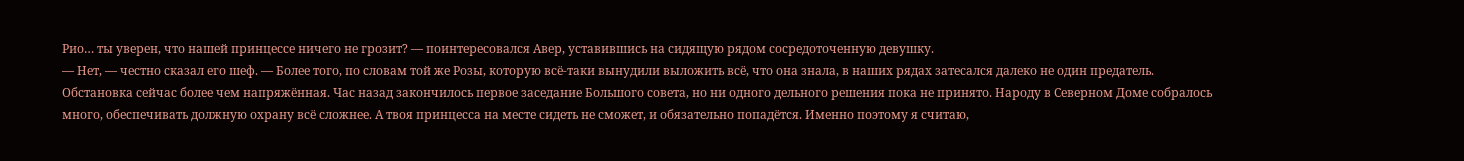Рио… ты уверен, что нашей принцессе ничего не грозит? — поинтересовался Авер, уставившись на сидящую рядом сосредоточенную девушку.
— Нет, — честно сказал его шеф. — Более того, по словам той же Розы, которую всё-таки вынудили выложить всё, что она знала, в наших рядах затесался далеко не один предатель. Обстановка сейчас более чем напряжённая. Час назад закончилось первое заседание Большого совета, но ни одного дельного решения пока не принято. Народу в Северном Доме собралось много, обеспечивать должную охрану всё сложнее. А твоя принцесса на месте сидеть не сможет, и обязательно попадётся. Именно поэтому я считаю,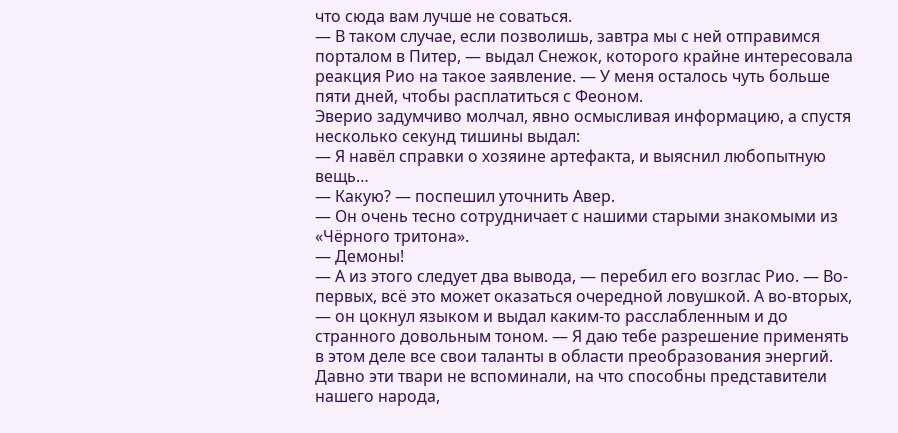что сюда вам лучше не соваться.
— В таком случае, если позволишь, завтра мы с ней отправимся порталом в Питер, — выдал Снежок, которого крайне интересовала реакция Рио на такое заявление. — У меня осталось чуть больше пяти дней, чтобы расплатиться с Феоном.
Эверио задумчиво молчал, явно осмысливая информацию, а спустя несколько секунд тишины выдал:
— Я навёл справки о хозяине артефакта, и выяснил любопытную вещь…
— Какую? — поспешил уточнить Авер.
— Он очень тесно сотрудничает с нашими старыми знакомыми из «Чёрного тритона».
— Демоны!
— А из этого следует два вывода, — перебил его возглас Рио. — Во-первых, всё это может оказаться очередной ловушкой. А во-вторых, — он цокнул языком и выдал каким-то расслабленным и до странного довольным тоном. — Я даю тебе разрешение применять в этом деле все свои таланты в области преобразования энергий. Давно эти твари не вспоминали, на что способны представители нашего народа,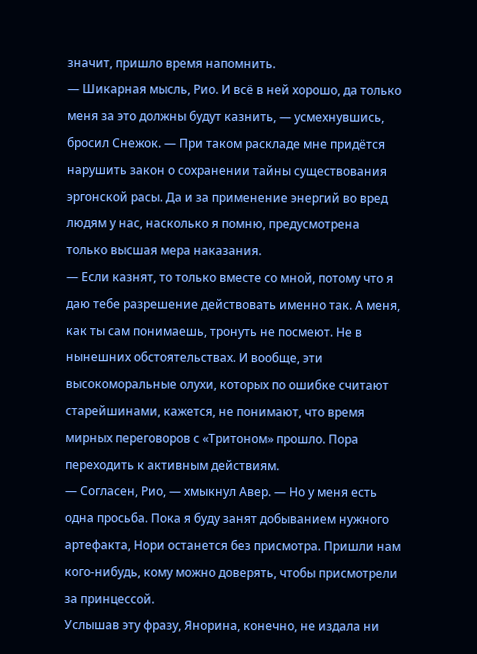значит, пришло время напомнить.
— Шикарная мысль, Рио. И всё в ней хорошо, да только меня за это должны будут казнить, — усмехнувшись, бросил Снежок. — При таком раскладе мне придётся нарушить закон о сохранении тайны существования эргонской расы. Да и за применение энергий во вред людям у нас, насколько я помню, предусмотрена только высшая мера наказания.
— Если казнят, то только вместе со мной, потому что я даю тебе разрешение действовать именно так. А меня, как ты сам понимаешь, тронуть не посмеют. Не в нынешних обстоятельствах. И вообще, эти высокоморальные олухи, которых по ошибке считают старейшинами, кажется, не понимают, что время мирных переговоров с «Тритоном» прошло. Пора переходить к активным действиям.
— Согласен, Рио, — хмыкнул Авер. — Но у меня есть одна просьба. Пока я буду занят добыванием нужного артефакта, Нори останется без присмотра. Пришли нам кого-нибудь, кому можно доверять, чтобы присмотрели за принцессой.
Услышав эту фразу, Янорина, конечно, не издала ни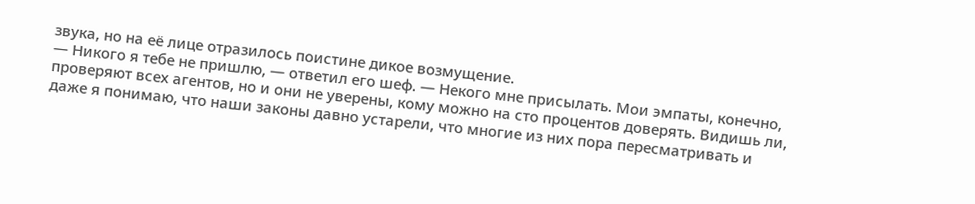звука, но на её лице отразилось поистине дикое возмущение.
— Никого я тебе не пришлю, — ответил его шеф. — Некого мне присылать. Мои эмпаты, конечно, проверяют всех агентов, но и они не уверены, кому можно на сто процентов доверять. Видишь ли, даже я понимаю, что наши законы давно устарели, что многие из них пора пересматривать и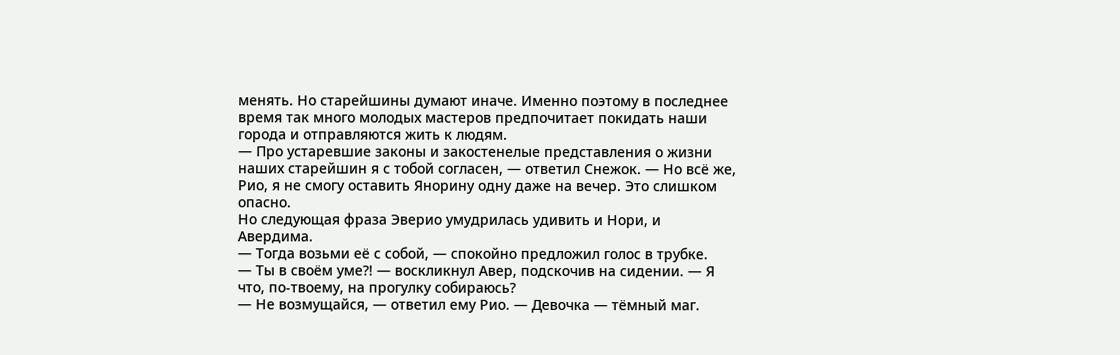менять. Но старейшины думают иначе. Именно поэтому в последнее время так много молодых мастеров предпочитает покидать наши города и отправляются жить к людям.
— Про устаревшие законы и закостенелые представления о жизни наших старейшин я с тобой согласен, — ответил Снежок. — Но всё же, Рио, я не смогу оставить Янорину одну даже на вечер. Это слишком опасно.
Но следующая фраза Эверио умудрилась удивить и Нори, и Авердима.
— Тогда возьми её с собой, — спокойно предложил голос в трубке.
— Ты в своём уме?! — воскликнул Авер, подскочив на сидении. — Я что, по-твоему, на прогулку собираюсь?
— Не возмущайся, — ответил ему Рио. — Девочка — тёмный маг.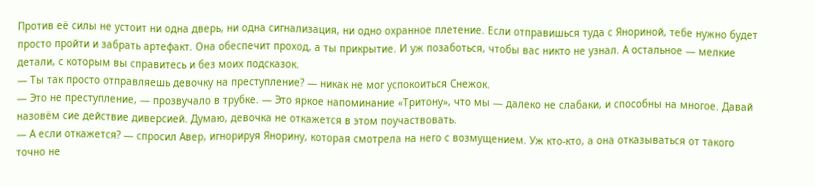Против её силы не устоит ни одна дверь, ни одна сигнализация, ни одно охранное плетение. Если отправишься туда с Янориной, тебе нужно будет просто пройти и забрать артефакт. Она обеспечит проход, а ты прикрытие. И уж позаботься, чтобы вас никто не узнал. А остальное — мелкие детали, с которым вы справитесь и без моих подсказок.
— Ты так просто отправляешь девочку на преступление? — никак не мог успокоиться Снежок.
— Это не преступление, — прозвучало в трубке. — Это яркое напоминание «Тритону», что мы — далеко не слабаки, и способны на многое. Давай назовём сие действие диверсией. Думаю, девочка не откажется в этом поучаствовать.
— А если откажется? — спросил Авер, игнорируя Янорину, которая смотрела на него с возмущением. Уж кто-кто, а она отказываться от такого точно не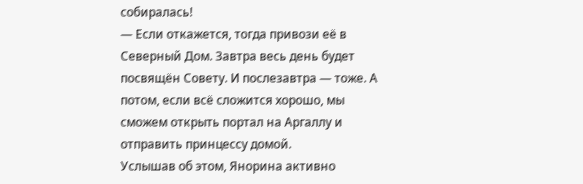собиралась!
— Если откажется, тогда привози её в Северный Дом. Завтра весь день будет посвящён Совету. И послезавтра — тоже. А потом, если всё сложится хорошо, мы сможем открыть портал на Аргаллу и отправить принцессу домой.
Услышав об этом, Янорина активно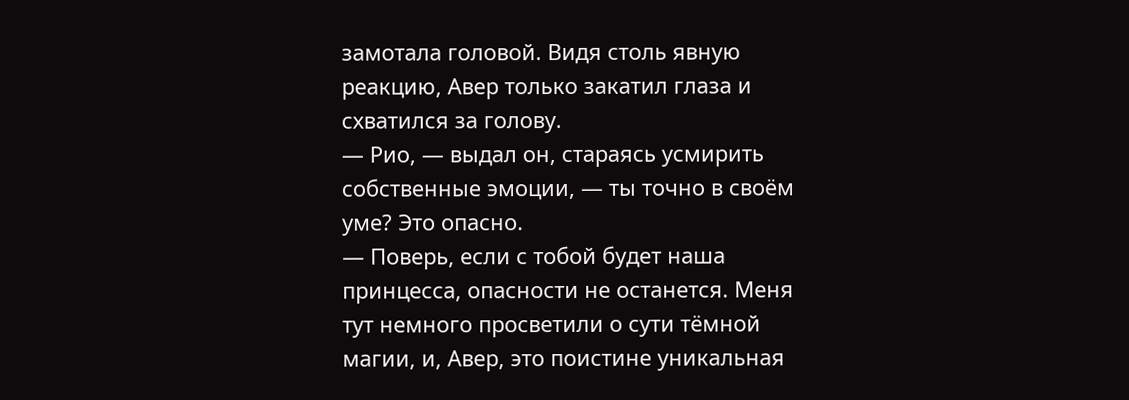замотала головой. Видя столь явную реакцию, Авер только закатил глаза и схватился за голову.
— Рио, — выдал он, стараясь усмирить собственные эмоции, — ты точно в своём уме? Это опасно.
— Поверь, если с тобой будет наша принцесса, опасности не останется. Меня тут немного просветили о сути тёмной магии, и, Авер, это поистине уникальная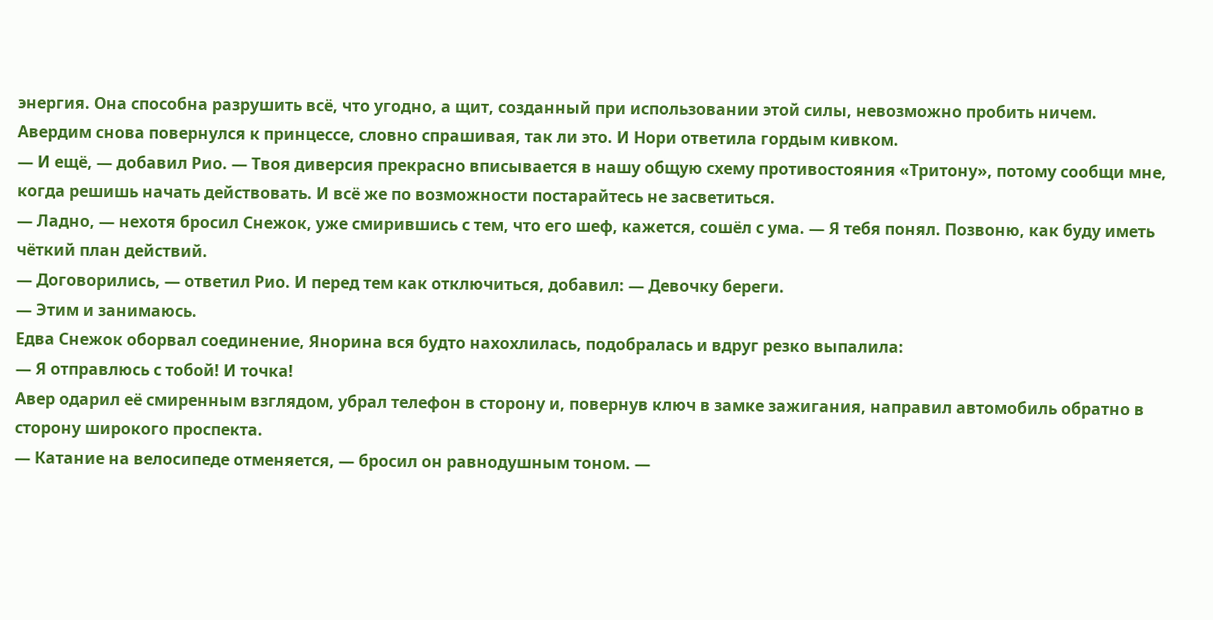энергия. Она способна разрушить всё, что угодно, а щит, созданный при использовании этой силы, невозможно пробить ничем.
Авердим снова повернулся к принцессе, словно спрашивая, так ли это. И Нори ответила гордым кивком.
— И ещё, — добавил Рио. — Твоя диверсия прекрасно вписывается в нашу общую схему противостояния «Тритону», потому сообщи мне, когда решишь начать действовать. И всё же по возможности постарайтесь не засветиться.
— Ладно, — нехотя бросил Снежок, уже смирившись с тем, что его шеф, кажется, сошёл с ума. — Я тебя понял. Позвоню, как буду иметь чёткий план действий.
— Договорились, — ответил Рио. И перед тем как отключиться, добавил: — Девочку береги.
— Этим и занимаюсь.
Едва Снежок оборвал соединение, Янорина вся будто нахохлилась, подобралась и вдруг резко выпалила:
— Я отправлюсь с тобой! И точка!
Авер одарил её смиренным взглядом, убрал телефон в сторону и, повернув ключ в замке зажигания, направил автомобиль обратно в сторону широкого проспекта.
— Катание на велосипеде отменяется, — бросил он равнодушным тоном. —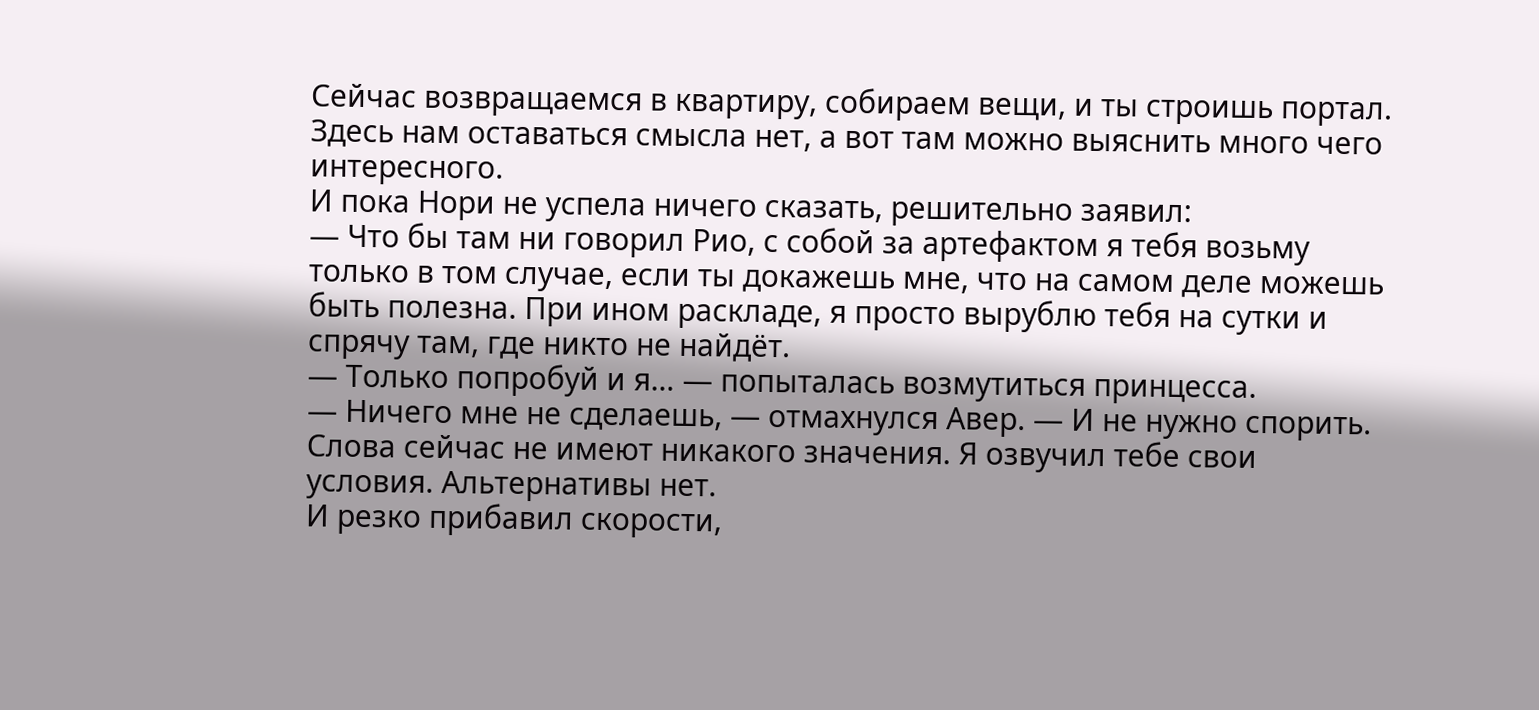Сейчас возвращаемся в квартиру, собираем вещи, и ты строишь портал. Здесь нам оставаться смысла нет, а вот там можно выяснить много чего интересного.
И пока Нори не успела ничего сказать, решительно заявил:
— Что бы там ни говорил Рио, с собой за артефактом я тебя возьму только в том случае, если ты докажешь мне, что на самом деле можешь быть полезна. При ином раскладе, я просто вырублю тебя на сутки и спрячу там, где никто не найдёт.
— Только попробуй и я… — попыталась возмутиться принцесса.
— Ничего мне не сделаешь, — отмахнулся Авер. — И не нужно спорить. Слова сейчас не имеют никакого значения. Я озвучил тебе свои условия. Альтернативы нет.
И резко прибавил скорости,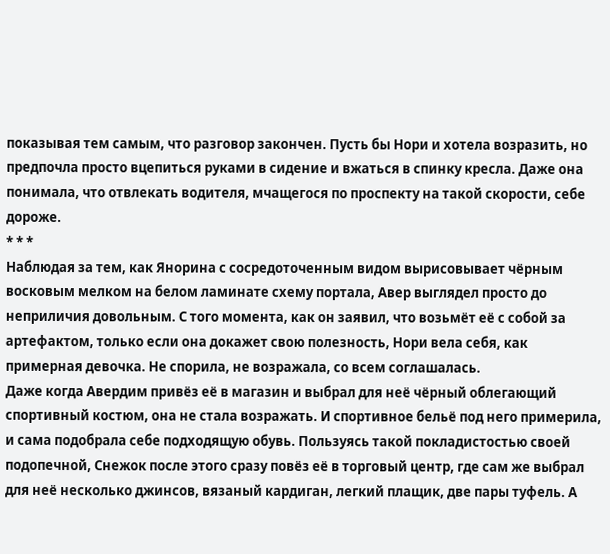показывая тем самым, что разговор закончен. Пусть бы Нори и хотела возразить, но предпочла просто вцепиться руками в сидение и вжаться в спинку кресла. Даже она понимала, что отвлекать водителя, мчащегося по проспекту на такой скорости, себе дороже.
* * *
Наблюдая за тем, как Янорина с сосредоточенным видом вырисовывает чёрным восковым мелком на белом ламинате схему портала, Авер выглядел просто до неприличия довольным. С того момента, как он заявил, что возьмёт её с собой за артефактом, только если она докажет свою полезность, Нори вела себя, как примерная девочка. Не спорила, не возражала, со всем соглашалась.
Даже когда Авердим привёз её в магазин и выбрал для неё чёрный облегающий спортивный костюм, она не стала возражать. И спортивное бельё под него примерила, и сама подобрала себе подходящую обувь. Пользуясь такой покладистостью своей подопечной, Снежок после этого сразу повёз её в торговый центр, где сам же выбрал для неё несколько джинсов, вязаный кардиган, легкий плащик, две пары туфель. А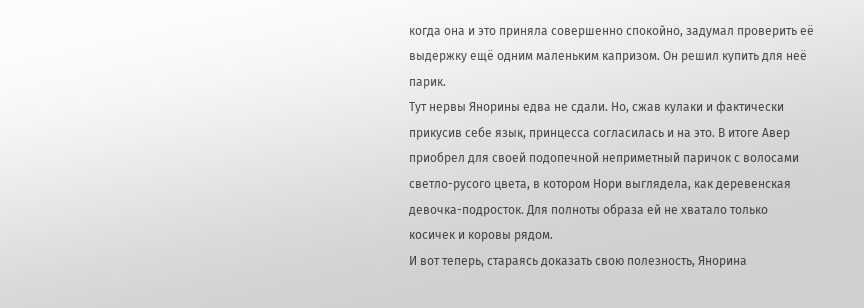когда она и это приняла совершенно спокойно, задумал проверить её выдержку ещё одним маленьким капризом. Он решил купить для неё парик.
Тут нервы Янорины едва не сдали. Но, сжав кулаки и фактически прикусив себе язык, принцесса согласилась и на это. В итоге Авер приобрел для своей подопечной неприметный паричок с волосами светло-русого цвета, в котором Нори выглядела, как деревенская девочка-подросток. Для полноты образа ей не хватало только косичек и коровы рядом.
И вот теперь, стараясь доказать свою полезность, Янорина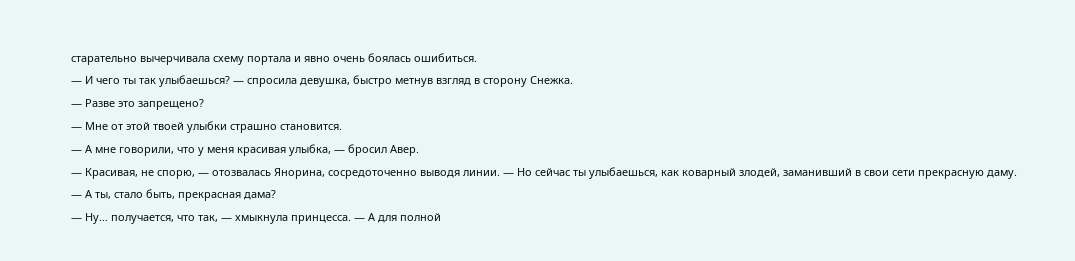старательно вычерчивала схему портала и явно очень боялась ошибиться.
— И чего ты так улыбаешься? — спросила девушка, быстро метнув взгляд в сторону Снежка.
— Разве это запрещено?
— Мне от этой твоей улыбки страшно становится.
— А мне говорили, что у меня красивая улыбка, — бросил Авер.
— Красивая, не спорю, — отозвалась Янорина, сосредоточенно выводя линии. — Но сейчас ты улыбаешься, как коварный злодей, заманивший в свои сети прекрасную даму.
— А ты, стало быть, прекрасная дама?
— Ну… получается, что так, — хмыкнула принцесса. — А для полной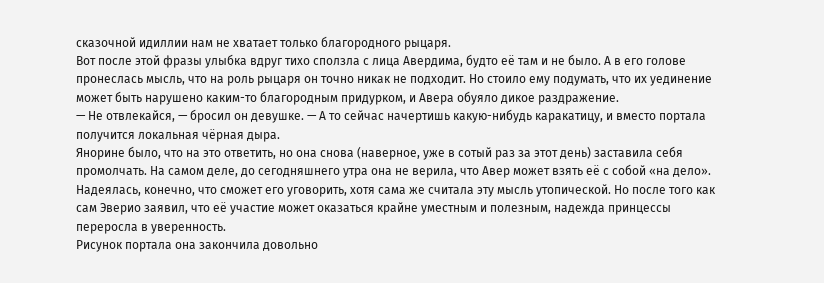сказочной идиллии нам не хватает только благородного рыцаря.
Вот после этой фразы улыбка вдруг тихо сползла с лица Авердима, будто её там и не было. А в его голове пронеслась мысль, что на роль рыцаря он точно никак не подходит. Но стоило ему подумать, что их уединение может быть нарушено каким-то благородным придурком, и Авера обуяло дикое раздражение.
— Не отвлекайся, — бросил он девушке. — А то сейчас начертишь какую-нибудь каракатицу, и вместо портала получится локальная чёрная дыра.
Янорине было, что на это ответить, но она снова (наверное, уже в сотый раз за этот день) заставила себя промолчать. На самом деле, до сегодняшнего утра она не верила, что Авер может взять её с собой «на дело». Надеялась, конечно, что сможет его уговорить, хотя сама же считала эту мысль утопической. Но после того как сам Эверио заявил, что её участие может оказаться крайне уместным и полезным, надежда принцессы переросла в уверенность.
Рисунок портала она закончила довольно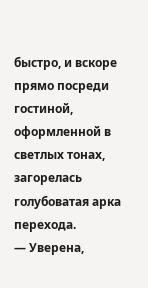быстро, и вскоре прямо посреди гостиной, оформленной в светлых тонах, загорелась голубоватая арка перехода.
— Уверена,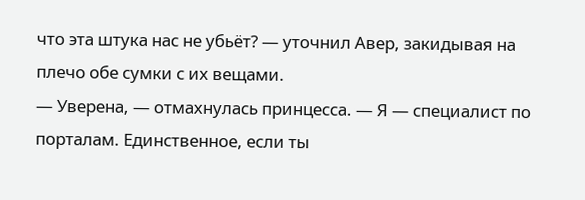что эта штука нас не убьёт? — уточнил Авер, закидывая на плечо обе сумки с их вещами.
— Уверена, — отмахнулась принцесса. — Я — специалист по порталам. Единственное, если ты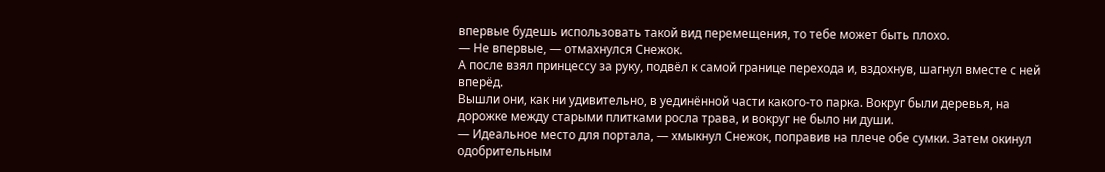впервые будешь использовать такой вид перемещения, то тебе может быть плохо.
— Не впервые, — отмахнулся Снежок.
А после взял принцессу за руку, подвёл к самой границе перехода и, вздохнув, шагнул вместе с ней вперёд.
Вышли они, как ни удивительно, в уединённой части какого-то парка. Вокруг были деревья, на дорожке между старыми плитками росла трава, и вокруг не было ни души.
— Идеальное место для портала, — хмыкнул Снежок, поправив на плече обе сумки. Затем окинул одобрительным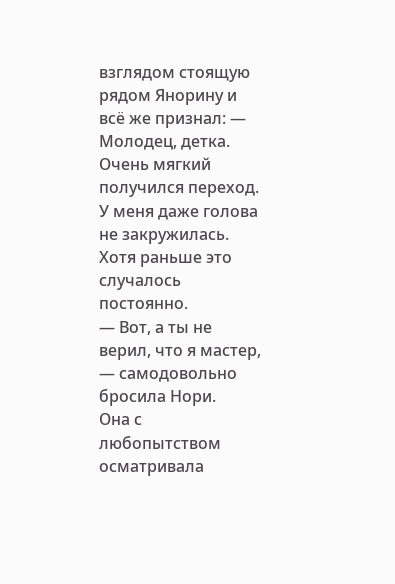взглядом стоящую рядом Янорину и всё же признал: — Молодец, детка. Очень мягкий получился переход. У меня даже голова не закружилась. Хотя раньше это случалось постоянно.
— Вот, а ты не верил, что я мастер, — самодовольно бросила Нори.
Она с любопытством осматривала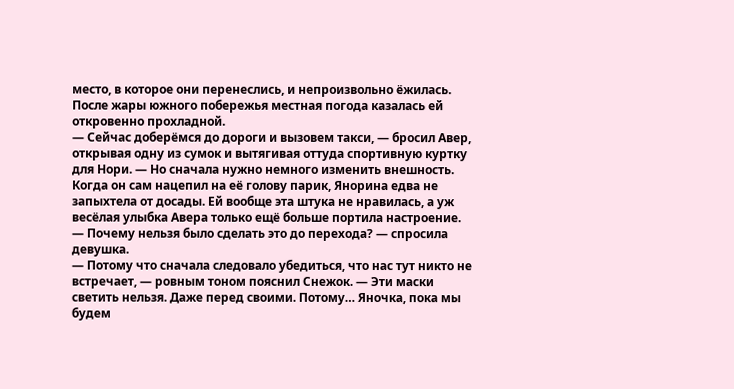место, в которое они перенеслись, и непроизвольно ёжилась. После жары южного побережья местная погода казалась ей откровенно прохладной.
— Сейчас доберёмся до дороги и вызовем такси, — бросил Авер, открывая одну из сумок и вытягивая оттуда спортивную куртку для Нори. — Но сначала нужно немного изменить внешность.
Когда он сам нацепил на её голову парик, Янорина едва не запыхтела от досады. Ей вообще эта штука не нравилась, а уж весёлая улыбка Авера только ещё больше портила настроение.
— Почему нельзя было сделать это до перехода? — спросила девушка.
— Потому что сначала следовало убедиться, что нас тут никто не встречает, — ровным тоном пояснил Снежок. — Эти маски светить нельзя. Даже перед своими. Потому… Яночка, пока мы будем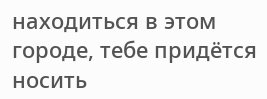находиться в этом городе, тебе придётся носить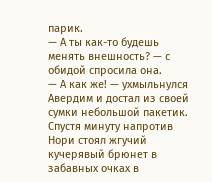парик.
— А ты как-то будешь менять внешность? — с обидой спросила она.
— А как же! — ухмыльнулся Авердим и достал из своей сумки небольшой пакетик.
Спустя минуту напротив Нори стоял жгучий кучерявый брюнет в забавных очках в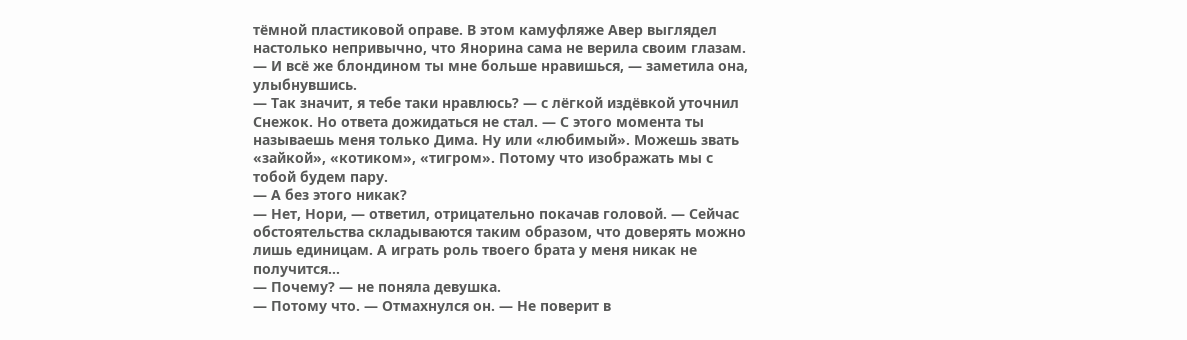тёмной пластиковой оправе. В этом камуфляже Авер выглядел настолько непривычно, что Янорина сама не верила своим глазам.
— И всё же блондином ты мне больше нравишься, — заметила она, улыбнувшись.
— Так значит, я тебе таки нравлюсь? — с лёгкой издёвкой уточнил Снежок. Но ответа дожидаться не стал. — С этого момента ты называешь меня только Дима. Ну или «любимый». Можешь звать «зайкой», «котиком», «тигром». Потому что изображать мы с тобой будем пару.
— А без этого никак?
— Нет, Нори, — ответил, отрицательно покачав головой. — Сейчас обстоятельства складываются таким образом, что доверять можно лишь единицам. А играть роль твоего брата у меня никак не получится…
— Почему? — не поняла девушка.
— Потому что. — Отмахнулся он. — Не поверит в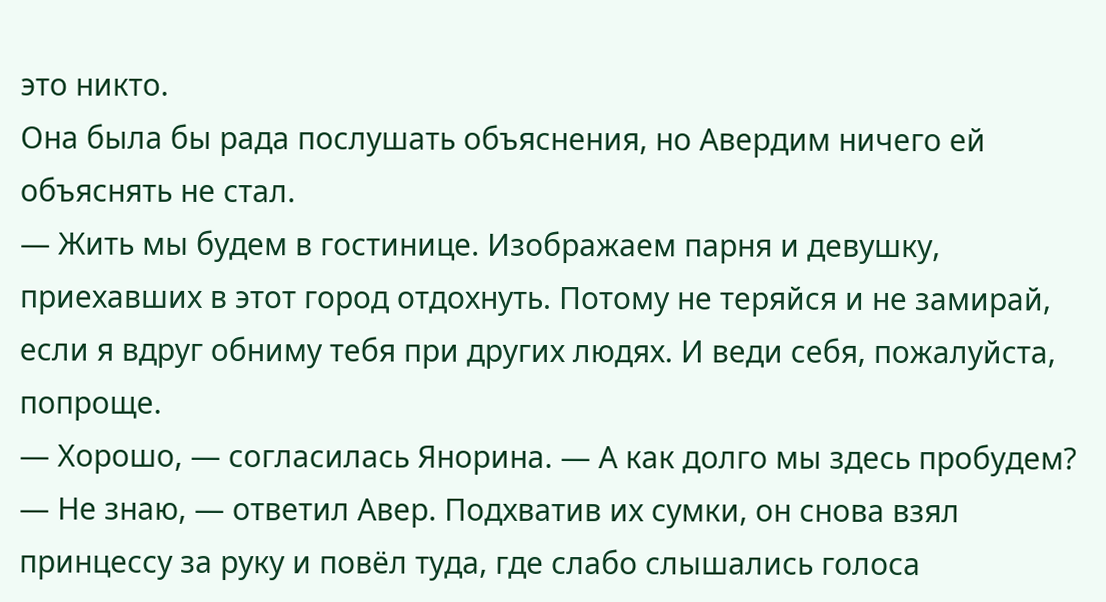это никто.
Она была бы рада послушать объяснения, но Авердим ничего ей объяснять не стал.
— Жить мы будем в гостинице. Изображаем парня и девушку, приехавших в этот город отдохнуть. Потому не теряйся и не замирай, если я вдруг обниму тебя при других людях. И веди себя, пожалуйста, попроще.
— Хорошо, — согласилась Янорина. — А как долго мы здесь пробудем?
— Не знаю, — ответил Авер. Подхватив их сумки, он снова взял принцессу за руку и повёл туда, где слабо слышались голоса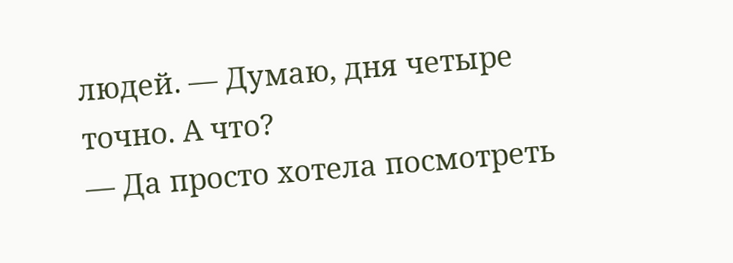людей. — Думаю, дня четыре точно. А что?
— Да просто хотела посмотреть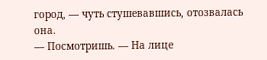город, — чуть стушевавшись, отозвалась она.
— Посмотришь. — На лице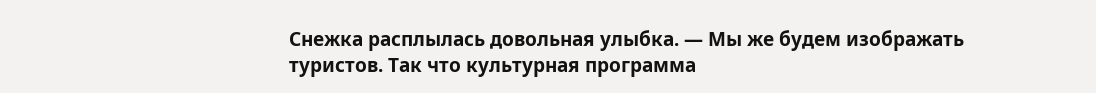Снежка расплылась довольная улыбка. — Мы же будем изображать туристов. Так что культурная программа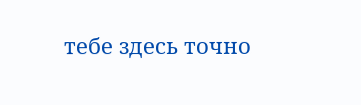тебе здесь точно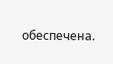обеспечена.